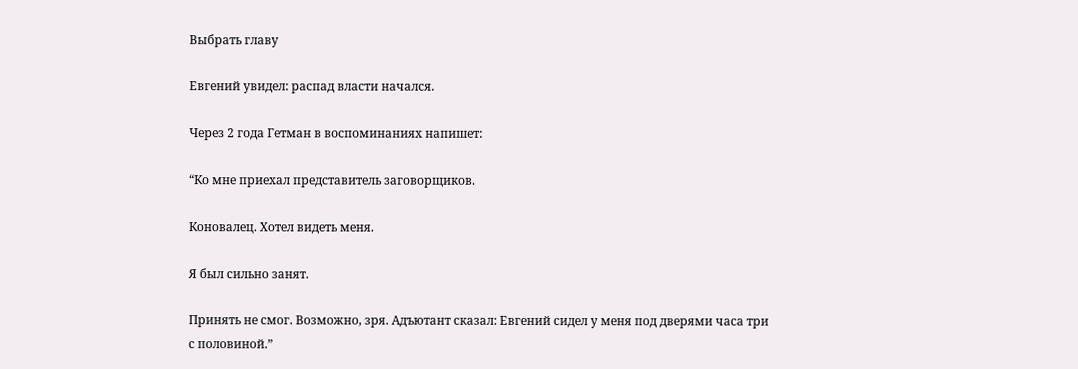Выбрать главу

Евгений увидел: распад власти начался.

Через 2 года Гетман в воспоминаниях напишет:

“Ко мне приехал представитель заговорщиков.

Коновалец. Хотел видеть меня.

Я был сильно занят.

Принять не смог. Возможно, зря. Адъютант сказал: Евгений сидел у меня под дверями часа три с половиной.”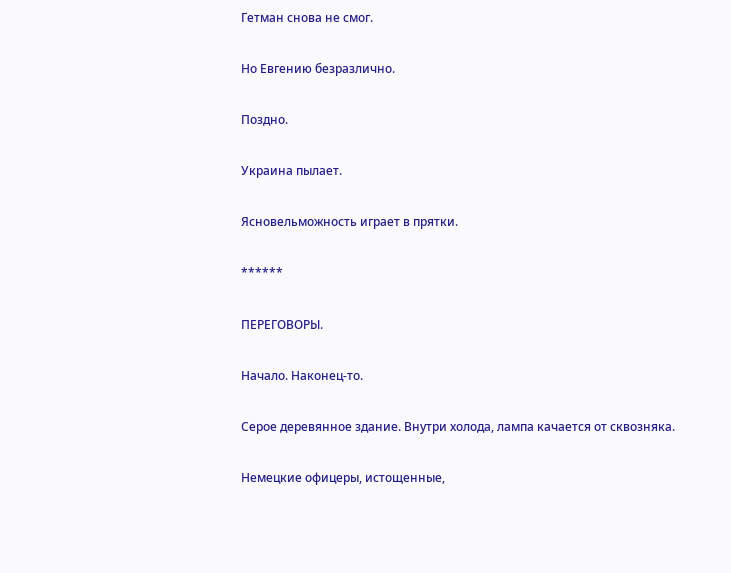Гетман снова не смог.

Но Евгению безразлично.

Поздно.

Украина пылает.

Ясновельможность играет в прятки.

******

ПЕРЕГОВОРЫ.

Начало. Наконец-то.

Серое деревянное здание. Внутри холода, лампа качается от сквозняка.

Немецкие офицеры, истощенные,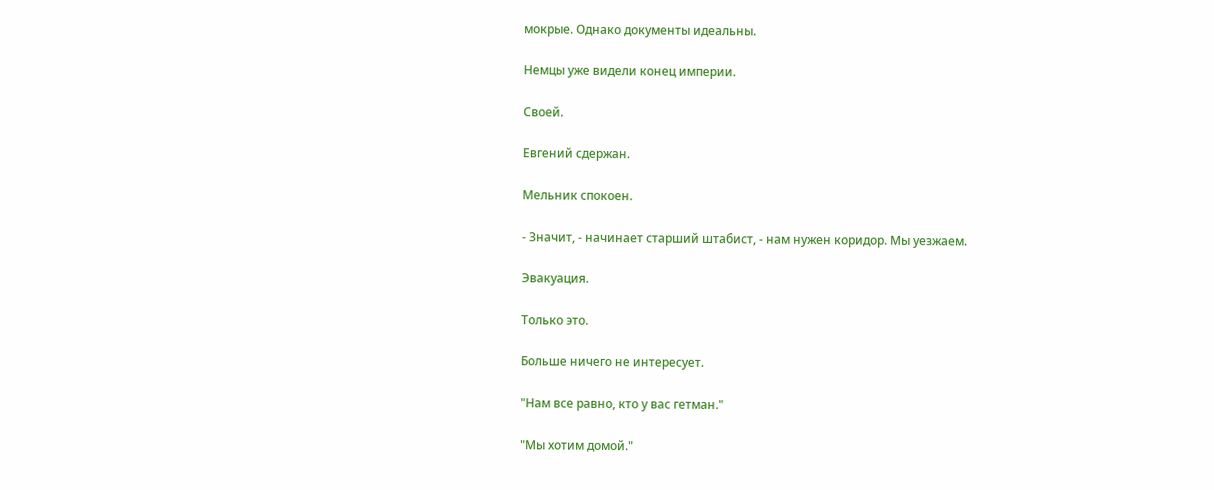мокрые. Однако документы идеальны.

Немцы уже видели конец империи.

Своей.

Евгений сдержан.

Мельник спокоен.

- Значит, - начинает старший штабист, - нам нужен коридор. Мы уезжаем.

Эвакуация.

Только это.

Больше ничего не интересует.

"Нам все равно, кто у вас гетман."

"Мы хотим домой."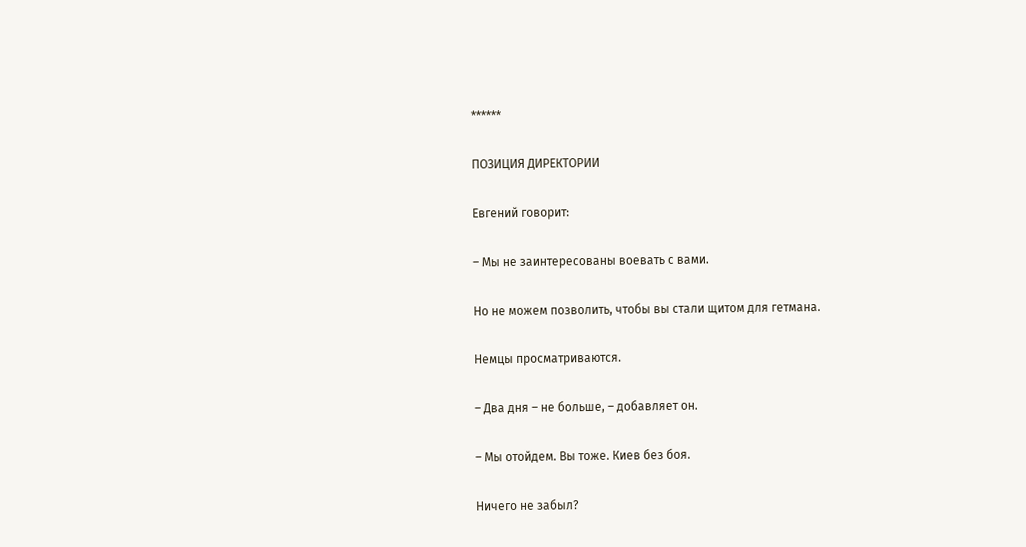******

ПОЗИЦИЯ ДИРЕКТОРИИ

Евгений говорит:

– Мы не заинтересованы воевать с вами.

Но не можем позволить, чтобы вы стали щитом для гетмана.

Немцы просматриваются.

– Два дня – не больше, – добавляет он.

– Мы отойдем. Вы тоже. Киев без боя.

Ничего не забыл?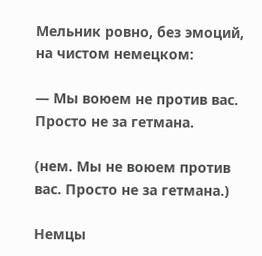Мельник ровно, без эмоций, на чистом немецком:

— Мы воюем не против вас. Просто не за гетмана.

(нем. Мы не воюем против вас. Просто не за гетмана.)

Немцы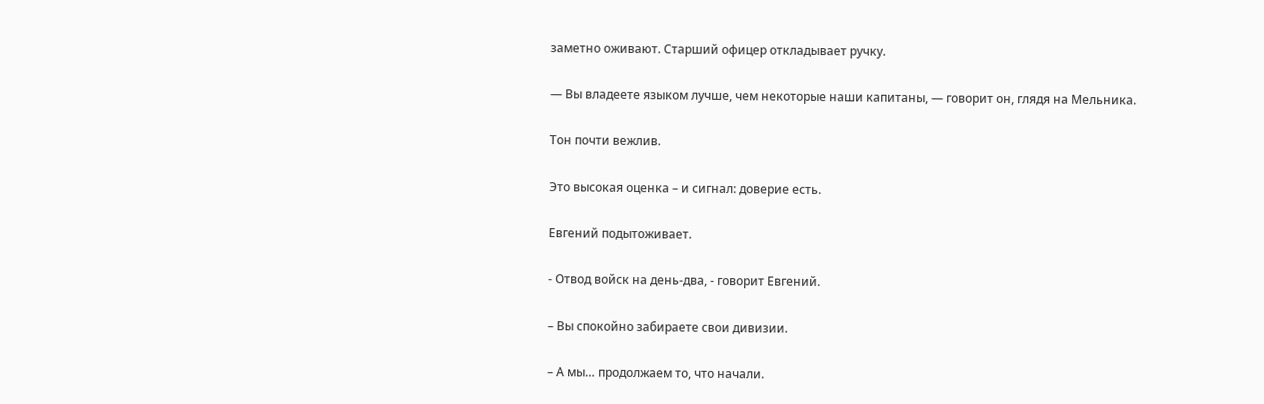заметно оживают. Старший офицер откладывает ручку.

— Вы владеете языком лучше, чем некоторые наши капитаны, — говорит он, глядя на Мельника.

Тон почти вежлив.

Это высокая оценка – и сигнал: доверие есть.

Евгений подытоживает.

- Отвод войск на день-два, - говорит Евгений.

– Вы спокойно забираете свои дивизии.

– А мы… продолжаем то, что начали.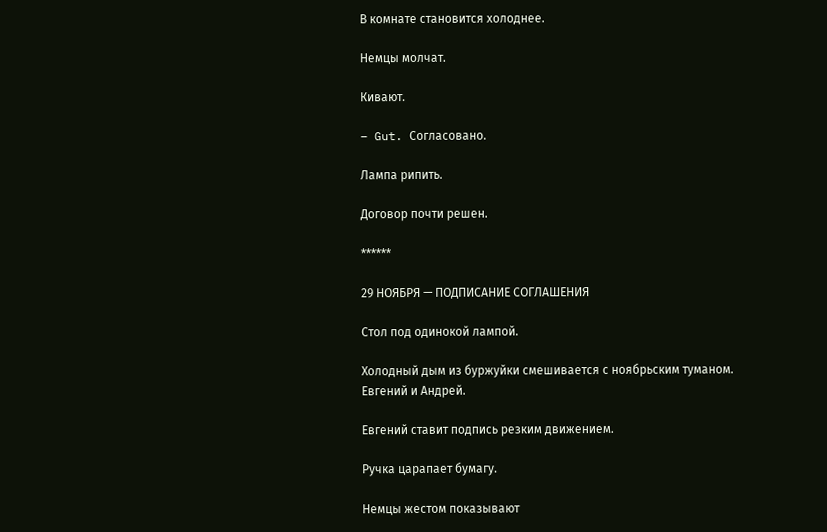В комнате становится холоднее.

Немцы молчат.

Кивают.

– Gut. Согласовано.

Лампа рипить.

Договор почти решен.

******

29 НОЯБРЯ — ПОДПИСАНИЕ СОГЛАШЕНИЯ

Стол под одинокой лампой.

Холодный дым из буржуйки смешивается с ноябрьским туманом. Евгений и Андрей.

Евгений ставит подпись резким движением.

Ручка царапает бумагу.

Немцы жестом показывают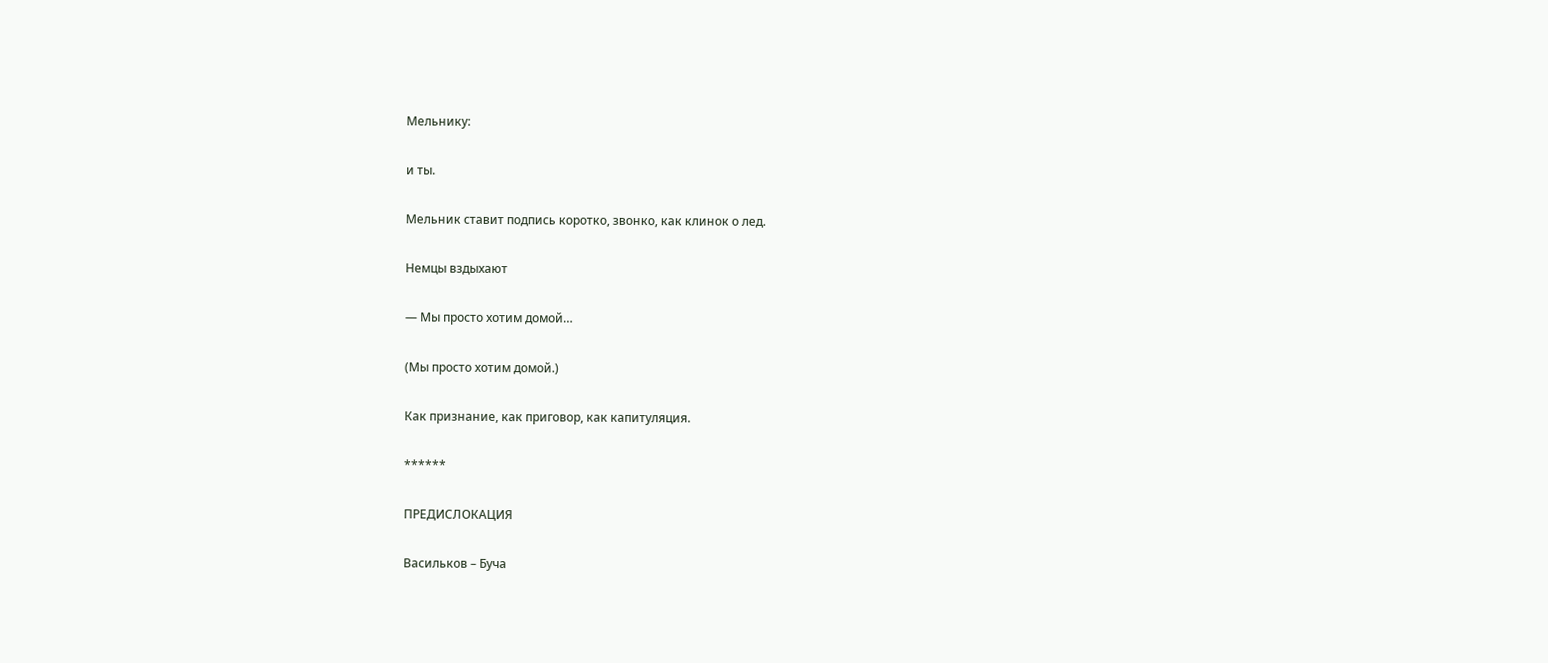Мельнику:

и ты.

Мельник ставит подпись коротко, звонко, как клинок о лед.

Немцы вздыхают

— Мы просто хотим домой…

(Мы просто хотим домой.)

Как признание, как приговор, как капитуляция.

******

ПРЕДИСЛОКАЦИЯ

Васильков – Буча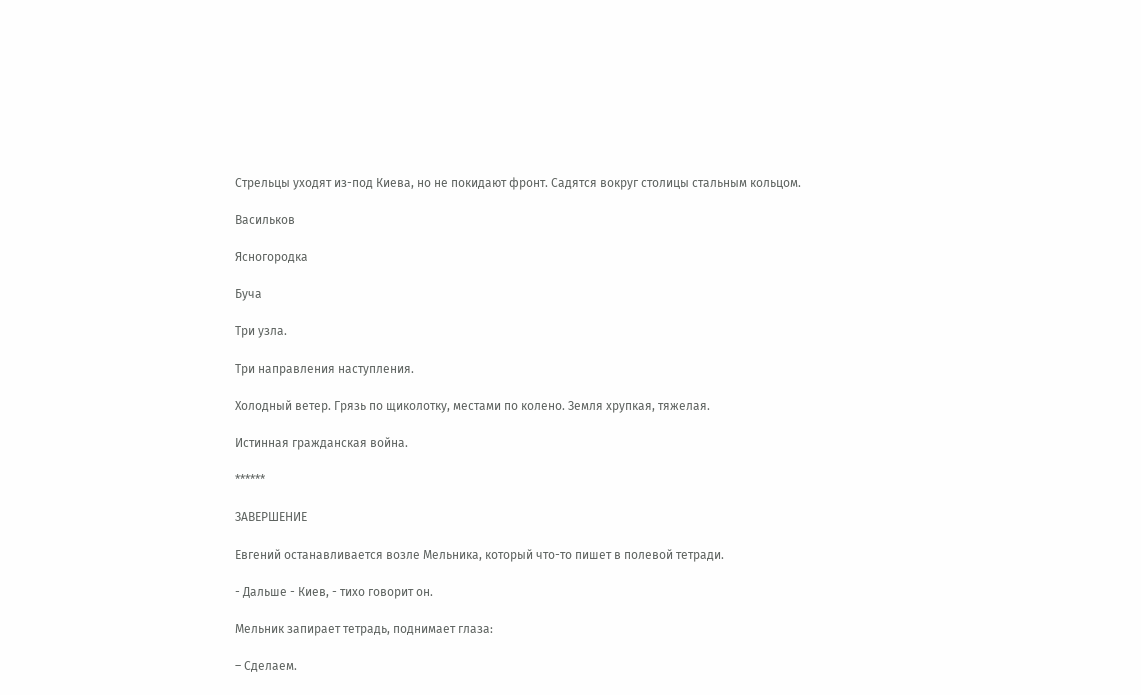Стрельцы уходят из-под Киева, но не покидают фронт. Садятся вокруг столицы стальным кольцом.

Васильков

Ясногородка

Буча

Три узла.

Три направления наступления.

Холодный ветер. Грязь по щиколотку, местами по колено. Земля хрупкая, тяжелая.

Истинная гражданская война.

******

ЗАВЕРШЕНИЕ

Евгений останавливается возле Мельника, который что-то пишет в полевой тетради.

- Дальше - Киев, - тихо говорит он.

Мельник запирает тетрадь, поднимает глаза:

– Сделаем.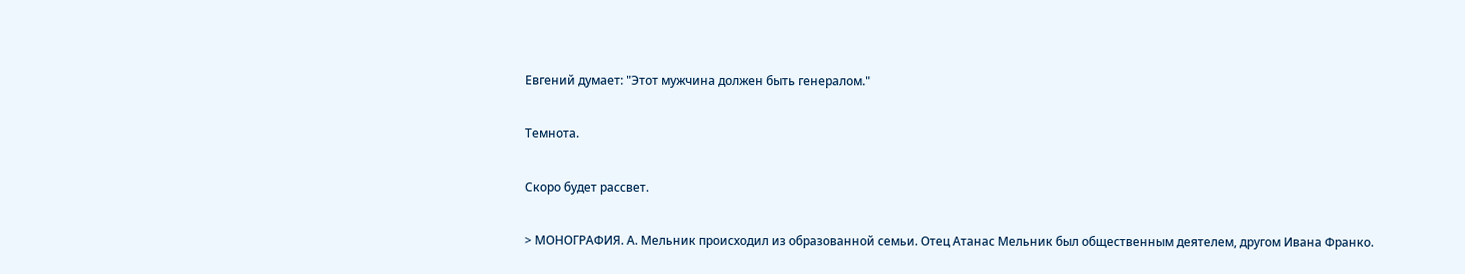Евгений думает: "Этот мужчина должен быть генералом."

Темнота.

Скоро будет рассвет.

> МОНОГРАФИЯ. А. Мельник происходил из образованной семьи. Отец Атанас Мельник был общественным деятелем, другом Ивана Франко.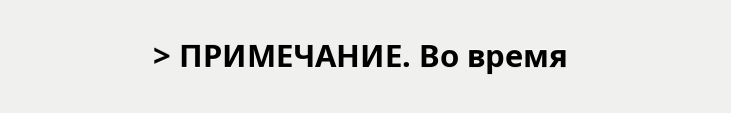> ПРИМЕЧАНИЕ. Во время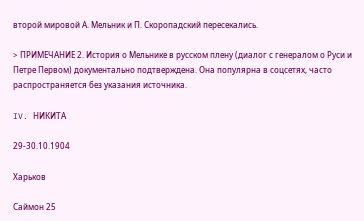второй мировой А. Мельник и П. Скоропадский пересекались.

> ПРИМЕЧАНИЕ 2. История о Мельнике в русском плену (диалог с генералом о Руси и Петре Первом) документально подтверждена. Она популярна в соцсетях, часто распространяется без указания источника.

IV. НИКИТА

29-30.10.1904

Харьков

Саймон 25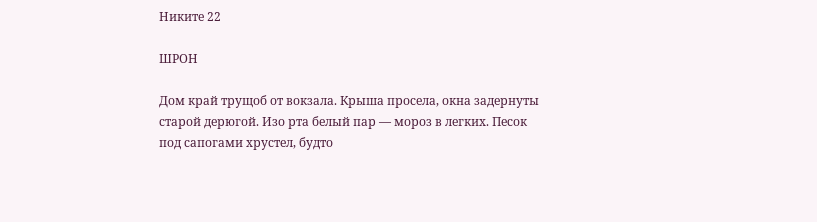Никите 22

ШРОН

Дом край трущоб от вокзала. Крыша просела, окна задернуты старой дерюгой. Изо рта белый пар — мороз в легких. Песок под сапогами хрустел, будто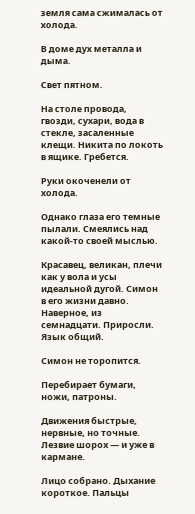земля сама сжималась от холода.

В доме дух металла и дыма.

Свет пятном.

На столе провода, гвозди, сухари, вода в стекле, засаленные клещи. Никита по локоть в ящике. Гребется.

Руки окоченели от холода.

Однако глаза его темные пылали. Смеялись над какой-то своей мыслью.

Красавец, великан, плечи как у вола и усы идеальной дугой. Симон в его жизни давно. Наверное, из семнадцати. Приросли. Язык общий.

Симон не торопится.

Перебирает бумаги, ножи, патроны.

Движения быстрые, нервные, но точные. Лезвие шорох — и уже в кармане.

Лицо собрано. Дыхание короткое. Пальцы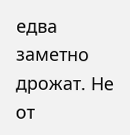едва заметно дрожат. Не от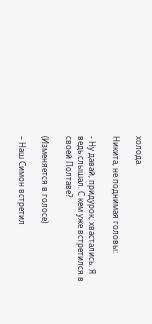холода.

Никита, не поднимая головы:

- Ну давай, придурок, хвастались. Я ведь слышал. С кем уже встретился в своей Полтаве?

(Изменяется в голосе)

– Наш Симон встретил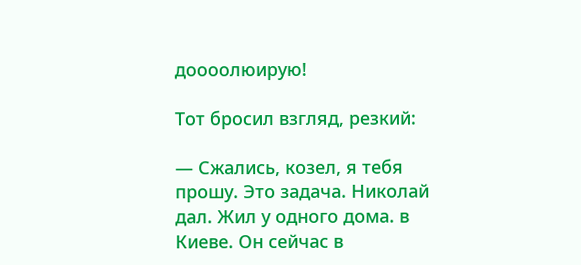доооолюирую!

Тот бросил взгляд, резкий:

— Сжались, козел, я тебя прошу. Это задача. Николай дал. Жил у одного дома. в Киеве. Он сейчас в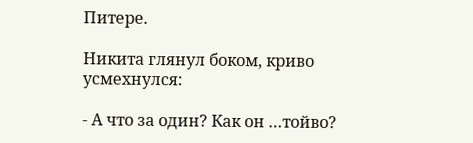Питере.

Никита глянул боком, криво усмехнулся:

- А что за один? Как он …тойво?